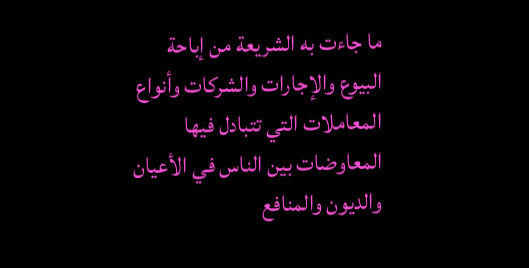ما جاءت به الشريعة من إباحة البيوع والإجارات والشركات وأنواع المعاملات التي تتبادل فيها المعاوضات بين الناس في الأعيان والديون والمنافع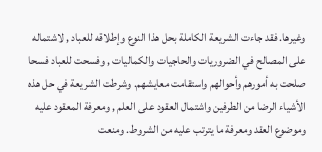وغيرها. فقد جاءت الشريعة الكاملة بحل هذا النوع وإطلاقه للعباد , لاشتماله على المصالح في الضروريات والحاجيات والكماليات , وفسحت للعباد فسحا صلحت به أمورهم وأحوالهم واستقامت معايشهم. وشرطت الشريعة في حل هذه الأشياء الرضا من الطرفين واشتمال العقود على العلم , ومعرفة المعقود عليه وموضوع العقد ومعرفة ما يترتب عليه من الشروط. ومنعت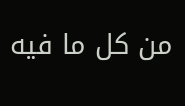من كل ما فيه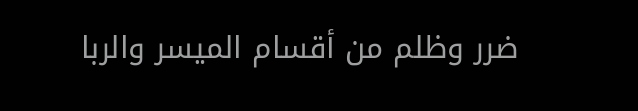ضرر وظلم من أقسام الميسر والربا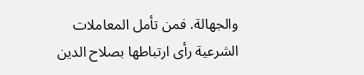والجهالة. فمن تأمل المعاملات الشرعية رأى ارتباطها بصلاح الدين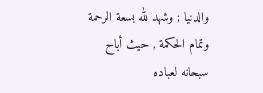والدنيا ; وشهد لله بسعة الرحمة وتمام الحكمة , حيث أباح سبحانه لعباده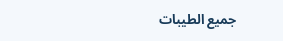جميع الطيبات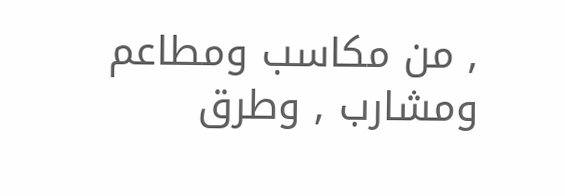, من مكاسب ومطاعم ومشارب , وطرق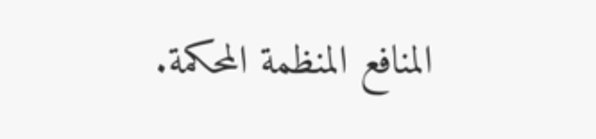المنافع المنظمة المحكمة.